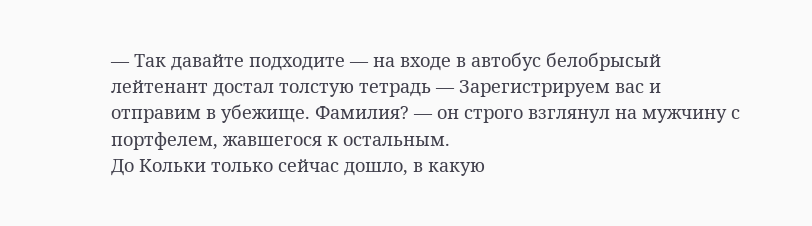— Так давайте подходите — на входе в автобус белобрысый лейтенант достал толстую тетрадь — Зарегистрируем вас и отправим в убежище. Фамилия? — он строго взглянул на мужчину с портфелем, жавшегося к остальным.
До Кольки только сейчас дошло, в какую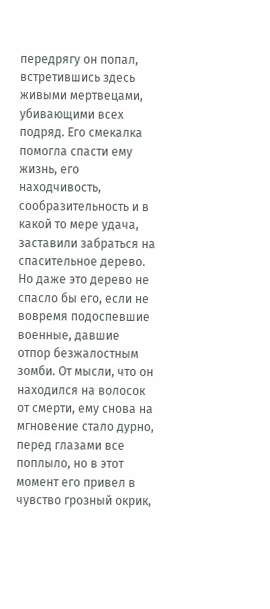передрягу он попал, встретившись здесь живыми мертвецами, убивающими всех подряд. Его смекалка помогла спасти ему жизнь, его находчивость, сообразительность и в какой то мере удача, заставили забраться на спасительное дерево. Но даже это дерево не спасло бы его, если не вовремя подоспевшие военные, давшие отпор безжалостным зомби. От мысли, что он находился на волосок от смерти, ему снова на мгновение стало дурно, перед глазами все поплыло, но в этот момент его привел в чувство грозный окрик,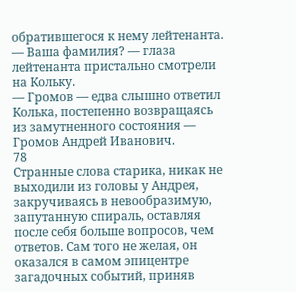обратившегося к нему лейтенанта.
— Ваша фамилия? — глаза лейтенанта пристально смотрели на Кольку.
— Громов — едва слышно ответил Колька, постепенно возвращаясь из замутненного состояния — Громов Андрей Иванович.
78
Странные слова старика, никак не выходили из головы у Андрея, закручиваясь в невообразимую, запутанную спираль, оставляя после себя больше вопросов, чем ответов. Сам того не желая, он оказался в самом эпицентре загадочных событий, приняв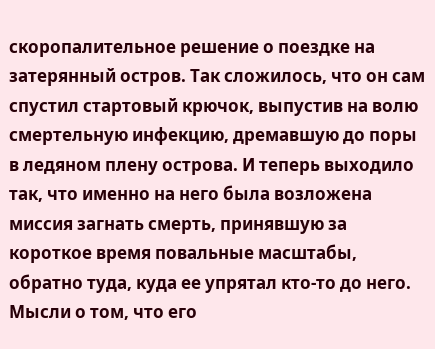скоропалительное решение о поездке на затерянный остров. Так сложилось, что он сам спустил стартовый крючок, выпустив на волю смертельную инфекцию, дремавшую до поры в ледяном плену острова. И теперь выходило так, что именно на него была возложена миссия загнать смерть, принявшую за короткое время повальные масштабы, обратно туда, куда ее упрятал кто-то до него. Мысли о том, что его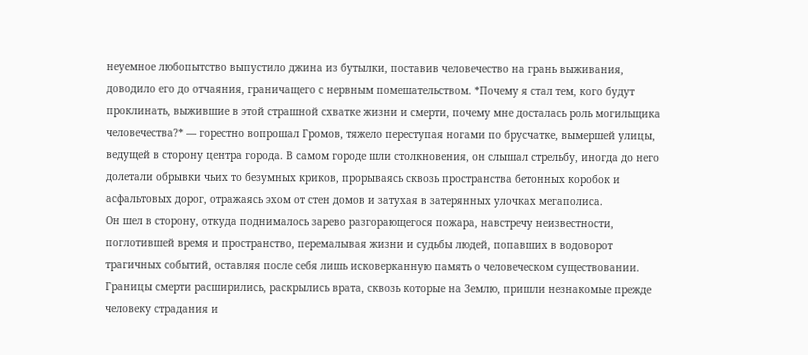неуемное любопытство выпустило джина из бутылки, поставив человечество на грань выживания, доводило его до отчаяния, граничащего с нервным помешательством. *Почему я стал тем, кого будут проклинать, выжившие в этой страшной схватке жизни и смерти, почему мне досталась роль могильщика человечества?* — горестно вопрошал Громов, тяжело переступая ногами по брусчатке, вымершей улицы, ведущей в сторону центра города. В самом городе шли столкновения, он слышал стрельбу, иногда до него долетали обрывки чьих то безумных криков, прорываясь сквозь пространства бетонных коробок и асфальтовых дорог, отражаясь эхом от стен домов и затухая в затерянных улочках мегаполиса.
Он шел в сторону, откуда поднималось зарево разгорающегося пожара, навстречу неизвестности, поглотившей время и пространство, перемалывая жизни и судьбы людей, попавших в водоворот трагичных событий, оставляя после себя лишь исковерканную память о человеческом существовании. Границы смерти расширились, раскрылись врата, сквозь которые на Землю, пришли незнакомые прежде человеку страдания и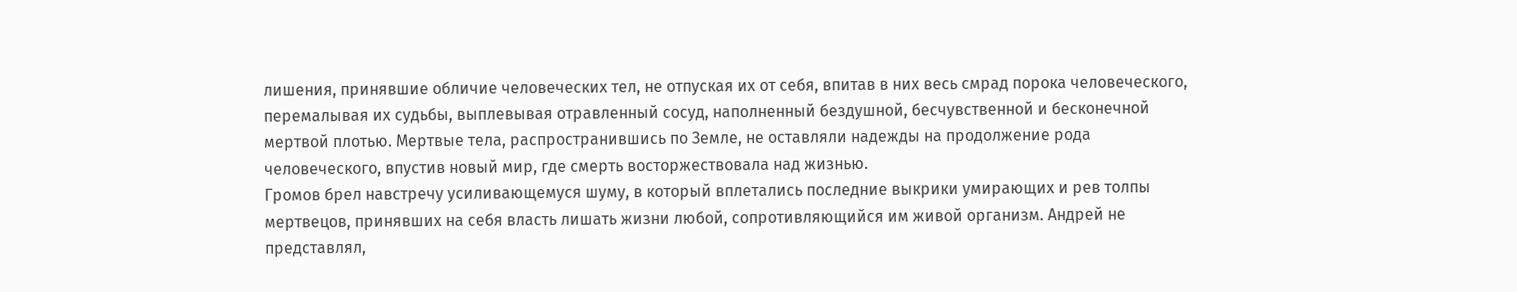лишения, принявшие обличие человеческих тел, не отпуская их от себя, впитав в них весь смрад порока человеческого, перемалывая их судьбы, выплевывая отравленный сосуд, наполненный бездушной, бесчувственной и бесконечной мертвой плотью. Мертвые тела, распространившись по Земле, не оставляли надежды на продолжение рода человеческого, впустив новый мир, где смерть восторжествовала над жизнью.
Громов брел навстречу усиливающемуся шуму, в который вплетались последние выкрики умирающих и рев толпы мертвецов, принявших на себя власть лишать жизни любой, сопротивляющийся им живой организм. Андрей не представлял,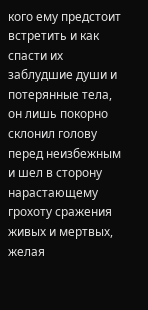кого ему предстоит встретить и как спасти их заблудшие души и потерянные тела, он лишь покорно склонил голову перед неизбежным и шел в сторону нарастающему грохоту сражения живых и мертвых, желая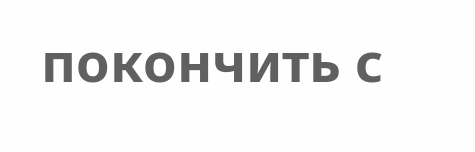покончить с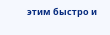этим быстро и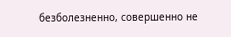безболезненно, совершенно не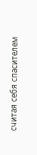считая себя спасителем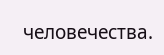человечества.